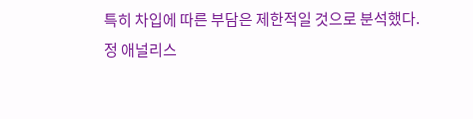특히 차입에 따른 부담은 제한적일 것으로 분석했다.
정 애널리스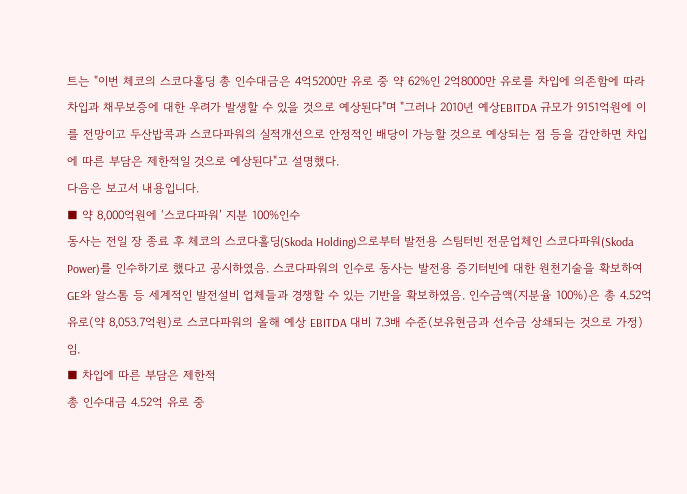트는 "이번 체코의 스코다홀딩 총 인수대금은 4억5200만 유로 중 약 62%인 2억8000만 유로를 차입에 의존함에 따라 차입과 채무보증에 대한 우려가 발생할 수 있을 것으로 예상된다"며 "그러나 2010년 예상EBITDA 규모가 9151억원에 이를 전망이고 두산밥콕과 스코다파워의 실적개선으로 안정적인 배당이 가능할 것으로 예상되는 점 등을 감안하면 차입에 따른 부담은 제한적일 것으로 예상된다"고 설명했다.
다음은 보고서 내용입니다.
■ 약 8,000억원에 ‘스코다파워’ 지분 100%인수
동사는 전일 장 종료 후 체코의 스코다홀딩(Skoda Holding)으로부터 발전용 스팀터빈 전문업체인 스코다파워(Skoda Power)를 인수하기로 했다고 공시하였음. 스코다파워의 인수로 동사는 발전용 증기터빈에 대한 원천기술을 확보하여 GE와 알스톰 등 세계적인 발전설비 업체들과 경쟁할 수 있는 기반을 확보하였음. 인수금액(지분율 100%)은 총 4.52억 유로(약 8,053.7억원)로 스코다파워의 올해 예상 EBITDA 대비 7.3배 수준(보유현금과 선수금 상쇄되는 것으로 가정)임.
■ 차입에 따른 부담은 제한적
총 인수대금 4.52억 유로 중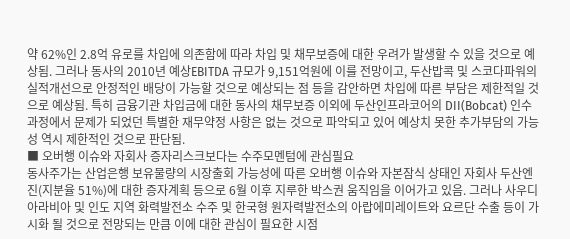약 62%인 2.8억 유로를 차입에 의존함에 따라 차입 및 채무보증에 대한 우려가 발생할 수 있을 것으로 예상됨. 그러나 동사의 2010년 예상EBITDA 규모가 9,151억원에 이를 전망이고, 두산밥콕 및 스코다파워의 실적개선으로 안정적인 배당이 가능할 것으로 예상되는 점 등을 감안하면 차입에 따른 부담은 제한적일 것으로 예상됨. 특히 금융기관 차입금에 대한 동사의 채무보증 이외에 두산인프라코어의 DII(Bobcat) 인수과정에서 문제가 되었던 특별한 재무약정 사항은 없는 것으로 파악되고 있어 예상치 못한 추가부담의 가능성 역시 제한적인 것으로 판단됨.
■ 오버행 이슈와 자회사 증자리스크보다는 수주모멘텀에 관심필요
동사주가는 산업은행 보유물량의 시장출회 가능성에 따른 오버행 이슈와 자본잠식 상태인 자회사 두산엔진(지분율 51%)에 대한 증자계획 등으로 6월 이후 지루한 박스권 움직임을 이어가고 있음. 그러나 사우디아라비아 및 인도 지역 화력발전소 수주 및 한국형 원자력발전소의 아랍에미레이트와 요르단 수출 등이 가시화 될 것으로 전망되는 만큼 이에 대한 관심이 필요한 시점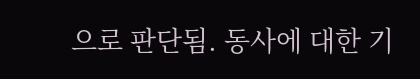으로 판단됨. 동사에 대한 기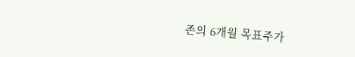존의 6개월 목표주가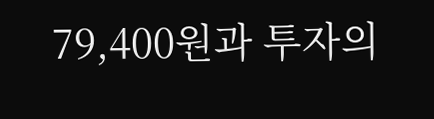79,400원과 투자의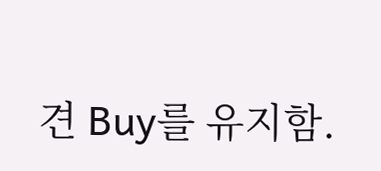견 Buy를 유지함.